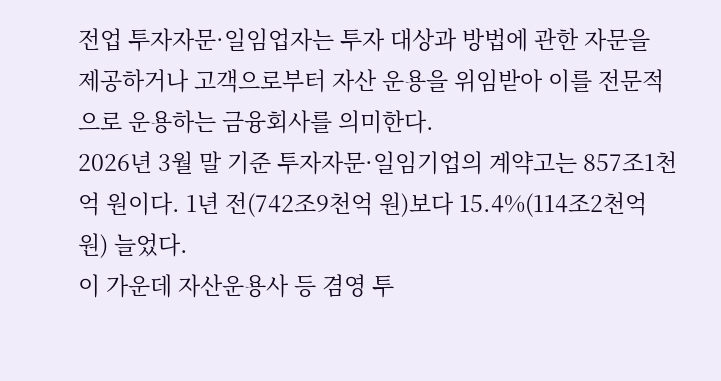전업 투자자문·일임업자는 투자 대상과 방법에 관한 자문을 제공하거나 고객으로부터 자산 운용을 위임받아 이를 전문적으로 운용하는 금융회사를 의미한다.
2026년 3월 말 기준 투자자문·일임기업의 계약고는 857조1천억 원이다. 1년 전(742조9천억 원)보다 15.4%(114조2천억 원) 늘었다.
이 가운데 자산운용사 등 겸영 투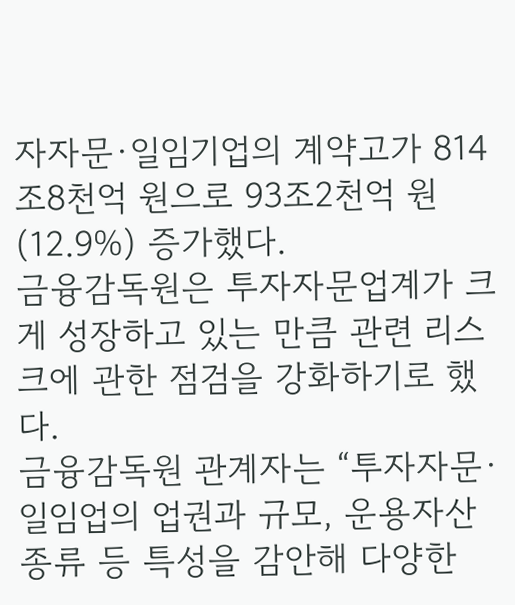자자문·일임기업의 계약고가 814조8천억 원으로 93조2천억 원(12.9%) 증가했다.
금융감독원은 투자자문업계가 크게 성장하고 있는 만큼 관련 리스크에 관한 점검을 강화하기로 했다.
금융감독원 관계자는 “투자자문·일임업의 업권과 규모, 운용자산 종류 등 특성을 감안해 다양한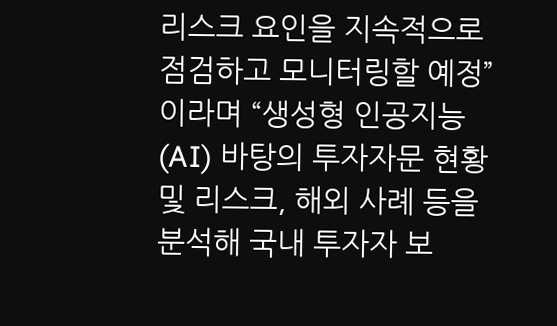리스크 요인을 지속적으로 점검하고 모니터링할 예정”이라며 “생성형 인공지능(AI) 바탕의 투자자문 현황 및 리스크, 해외 사례 등을 분석해 국내 투자자 보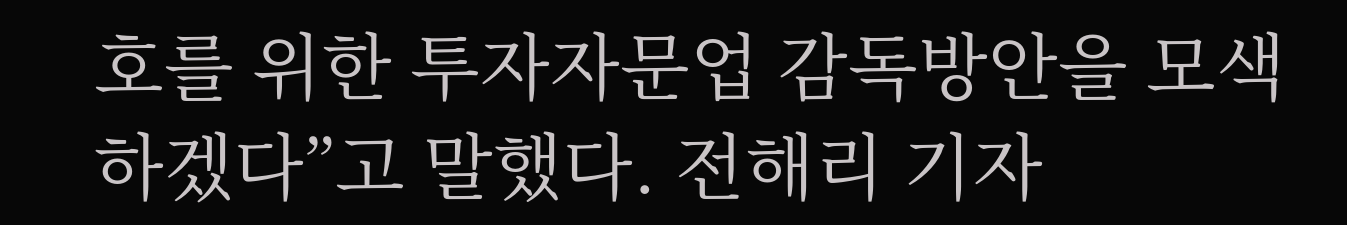호를 위한 투자자문업 감독방안을 모색하겠다”고 말했다. 전해리 기자